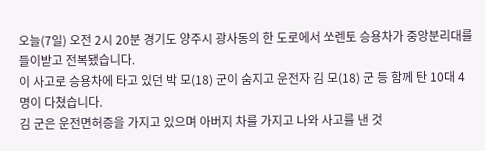오늘(7일) 오전 2시 20분 경기도 양주시 광사동의 한 도로에서 쏘렌토 승용차가 중앙분리대를 들이받고 전복됐습니다.
이 사고로 승용차에 타고 있던 박 모(18) 군이 숨지고 운전자 김 모(18) 군 등 함께 탄 10대 4명이 다쳤습니다.
김 군은 운전면허증을 가지고 있으며 아버지 차를 가지고 나와 사고를 낸 것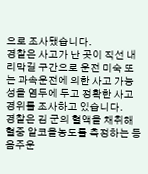으로 조사됐습니다.
경찰은 사고가 난 곳이 직선 내리막길 구간으로 운전 미숙 또는 과속운전에 의한 사고 가능성을 염두에 두고 정확한 사고경위를 조사하고 있습니다.
경찰은 김 군의 혈액을 채취해 혈중 알코올농도를 측정하는 등 음주운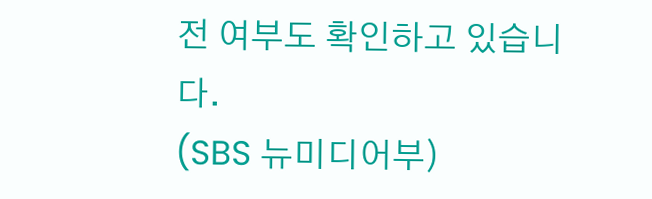전 여부도 확인하고 있습니다.
(SBS 뉴미디어부)